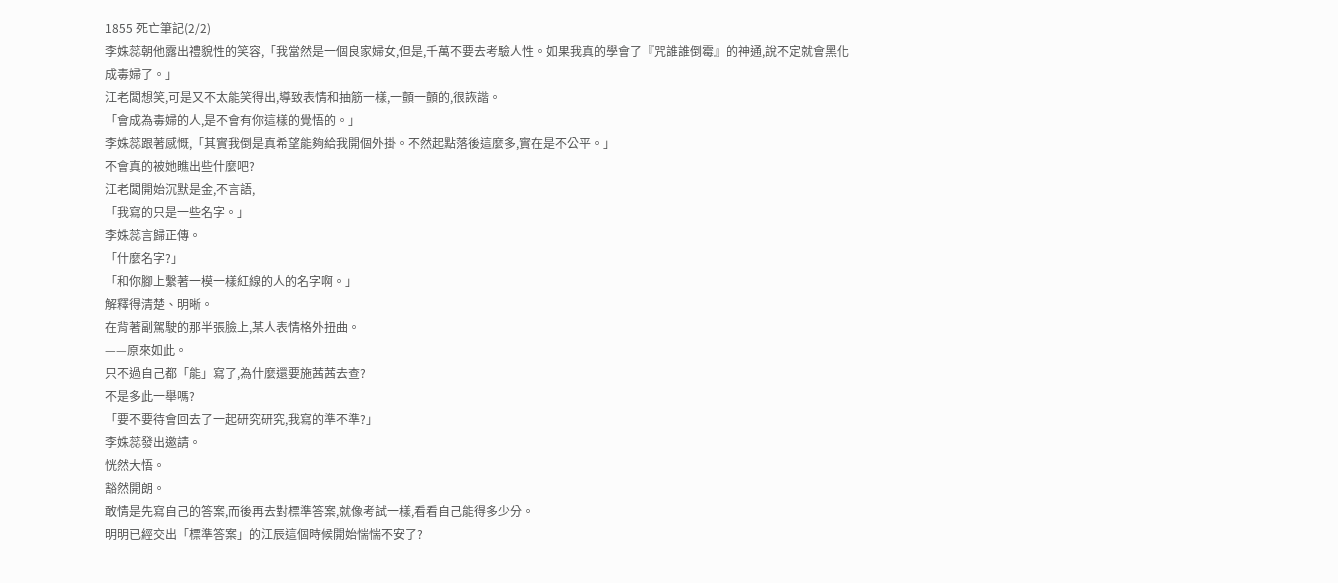1855 死亡筆記(2/2)
李姝蕊朝他露出禮貌性的笑容,「我當然是一個良家婦女,但是,千萬不要去考驗人性。如果我真的學會了『咒誰誰倒霉』的神通,說不定就會黑化成毒婦了。」
江老闆想笑,可是又不太能笑得出,導致表情和抽筋一樣,一顫一顫的,很詼諧。
「會成為毒婦的人,是不會有你這樣的覺悟的。」
李姝蕊跟著感慨,「其實我倒是真希望能夠給我開個外掛。不然起點落後這麼多,實在是不公平。」
不會真的被她瞧出些什麼吧?
江老闆開始沉默是金,不言語,
「我寫的只是一些名字。」
李姝蕊言歸正傳。
「什麼名字?」
「和你腳上繫著一模一樣紅線的人的名字啊。」
解釋得清楚、明晰。
在背著副駕駛的那半張臉上,某人表情格外扭曲。
——原來如此。
只不過自己都「能」寫了,為什麼還要施茜茜去查?
不是多此一舉嗎?
「要不要待會回去了一起研究研究,我寫的準不準?」
李姝蕊發出邀請。
恍然大悟。
豁然開朗。
敢情是先寫自己的答案,而後再去對標準答案,就像考試一樣,看看自己能得多少分。
明明已經交出「標準答案」的江辰這個時候開始惴惴不安了?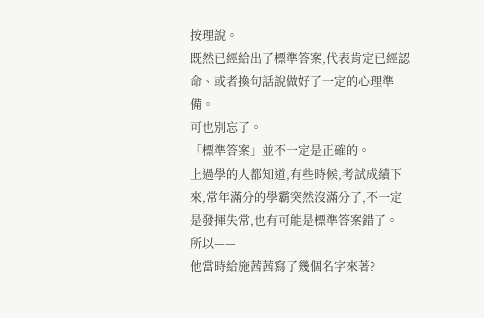按理說。
既然已經給出了標準答案,代表肯定已經認命、或者換句話說做好了一定的心理準備。
可也別忘了。
「標準答案」並不一定是正確的。
上過學的人都知道,有些時候,考試成績下來,常年滿分的學霸突然沒滿分了,不一定是發揮失常,也有可能是標準答案錯了。
所以——
他當時給施茜茜寫了幾個名字來著?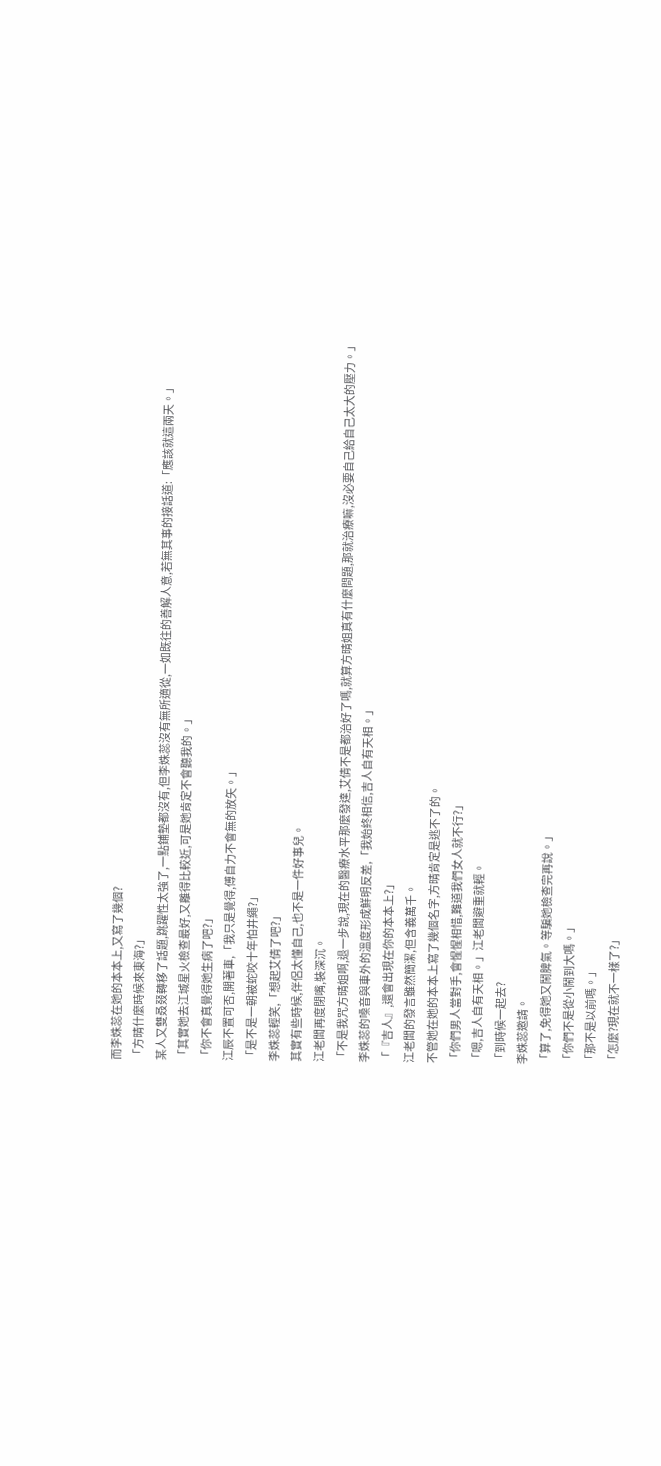而李姝蕊在她的本本上,又寫了幾個?
「方晴什麼時候來東海?」
某人又雙叒叕轉移了話題,跳躍性太強了,一點鋪墊都沒有,但李姝蕊沒有無所適從,一如既往的善解人意,若無其事的接話道:「應該就這兩天。」
「其實她去江城星火檢查最好,又離得比較近,可是她肯定不會聽我的。」
「你不會真覺得她生病了吧?」
江辰不置可否,開著車,「我只是覺得,傅自力不會無的放矢。」
「是不是一朝被蛇咬十年怕井繩?」
李姝蕊輕笑,「想起艾倩了吧?」
其實有些時候,伴侶太懂自己,也不是一件好事兒。
江老闆再度閉嘴,裝深沉。
「不是我咒方晴姐啊,退一步說,現在的醫療水平那麼發達,艾倩不是都治好了嗎,就算方晴姐真有什麼問題,那就治療嘛,沒必要自己給自己太大的壓力。」
李姝蕊的嗓音與車外的溫度形成鮮明反差,「我始終相信,吉人自有天相。」
「『吉人』,還會出現在你的本本上?」
江老闆的發言雖然簡潔,但含義萬千。
不管她在她的本本上寫了幾個名字,方晴肯定是逃不了的。
「你們男人當對手,會惺惺相惜,難道我們女人就不行?」
「嗯,吉人自有天相。」江老闆避重就輕。
「到時候一起去?
李姝蕊邀請。
「算了,免得她又鬧脾氣。等騙她檢查完再說。」
「你們不是從小鬧到大嗎。」
「那不是以前嗎。」
「怎麼?現在就不一樣了?」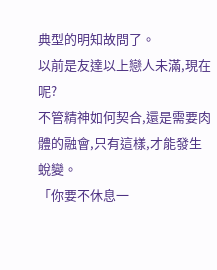典型的明知故問了。
以前是友達以上戀人未滿,現在呢?
不管精神如何契合,還是需要肉體的融會,只有這樣,才能發生蛻變。
「你要不休息一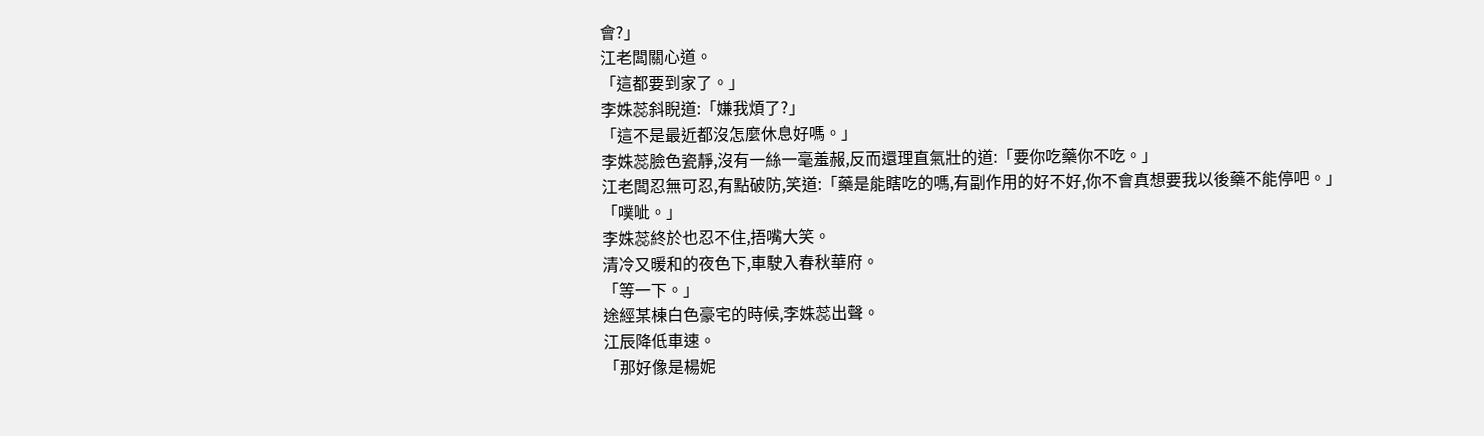會?」
江老闆關心道。
「這都要到家了。」
李姝蕊斜睨道:「嫌我煩了?」
「這不是最近都沒怎麼休息好嗎。」
李姝蕊臉色瓷靜,沒有一絲一毫羞赧,反而還理直氣壯的道:「要你吃藥你不吃。」
江老闆忍無可忍,有點破防,笑道:「藥是能瞎吃的嗎,有副作用的好不好,你不會真想要我以後藥不能停吧。」
「噗呲。」
李姝蕊終於也忍不住,捂嘴大笑。
清冷又暖和的夜色下,車駛入春秋華府。
「等一下。」
途經某棟白色豪宅的時候,李姝蕊出聲。
江辰降低車速。
「那好像是楊妮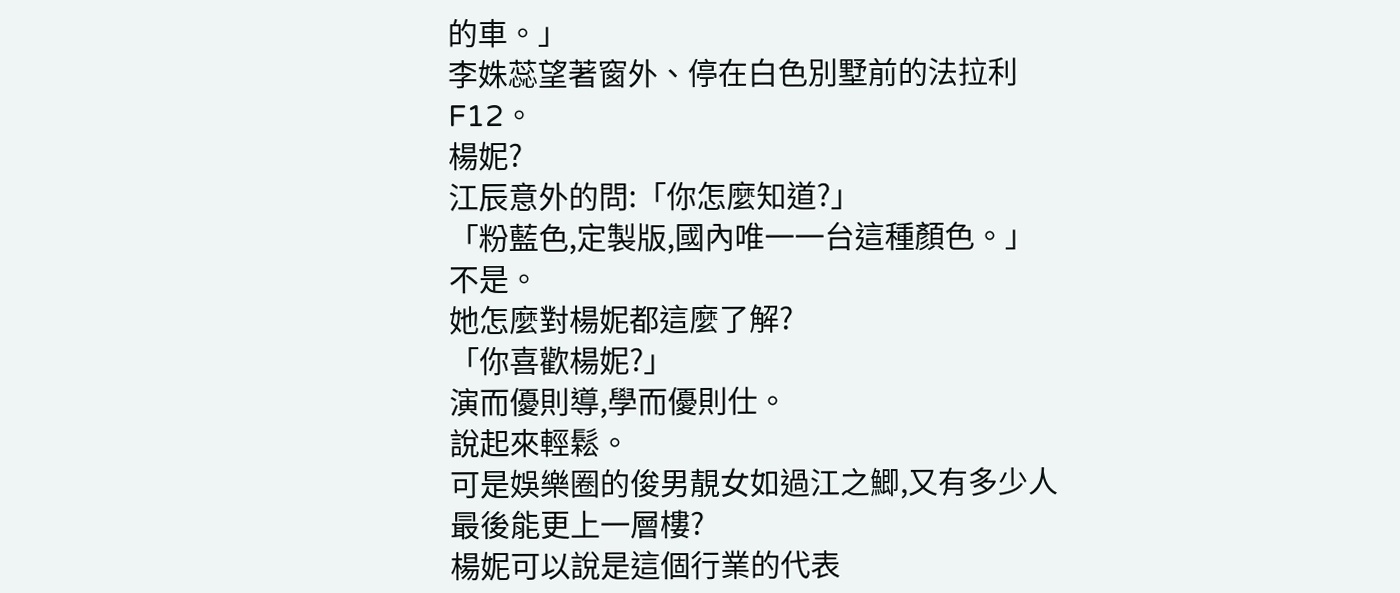的車。」
李姝蕊望著窗外、停在白色別墅前的法拉利F12。
楊妮?
江辰意外的問:「你怎麼知道?」
「粉藍色,定製版,國內唯一一台這種顏色。」
不是。
她怎麼對楊妮都這麼了解?
「你喜歡楊妮?」
演而優則導,學而優則仕。
說起來輕鬆。
可是娛樂圈的俊男靚女如過江之鯽,又有多少人最後能更上一層樓?
楊妮可以說是這個行業的代表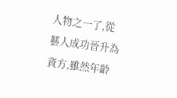人物之一了,從藝人成功晉升為資方,雖然年齡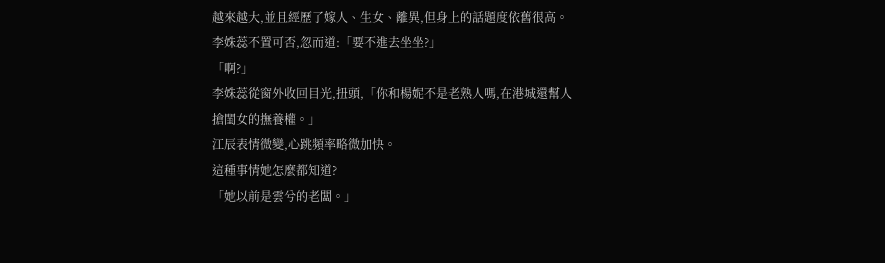越來越大,並且經歷了嫁人、生女、離異,但身上的話題度依舊很高。
李姝蕊不置可否,忽而道:「要不進去坐坐?」
「啊?」
李姝蕊從窗外收回目光,扭頭,「你和楊妮不是老熟人嗎,在港城還幫人搶閨女的撫養權。」
江辰表情微變,心跳頻率略微加快。
這種事情她怎麼都知道?
「她以前是雲兮的老闆。」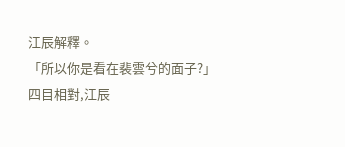江辰解釋。
「所以你是看在裴雲兮的面子?」
四目相對,江辰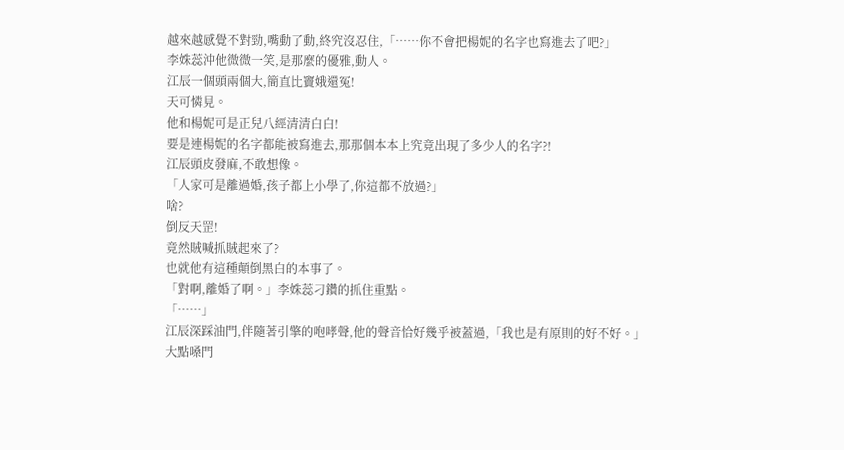越來越感覺不對勁,嘴動了動,終究沒忍住,「……你不會把楊妮的名字也寫進去了吧?」
李姝蕊沖他微微一笑,是那麼的優雅,動人。
江辰一個頭兩個大,簡直比竇娥還冤!
天可憐見。
他和楊妮可是正兒八經清清白白!
要是連楊妮的名字都能被寫進去,那那個本本上究竟出現了多少人的名字?!
江辰頭皮發麻,不敢想像。
「人家可是離過婚,孩子都上小學了,你這都不放過?」
啥?
倒反天罡!
竟然賊喊抓賊起來了?
也就他有這種顛倒黑白的本事了。
「對啊,離婚了啊。」李姝蕊刁鑽的抓住重點。
「……」
江辰深踩油門,伴隨著引擎的咆哮聲,他的聲音恰好幾乎被蓋過,「我也是有原則的好不好。」
大點嗓門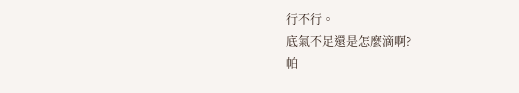行不行。
底氣不足還是怎麼滴啊?
帕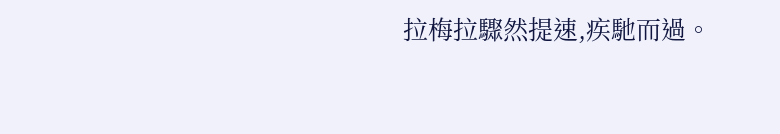拉梅拉驟然提速,疾馳而過。